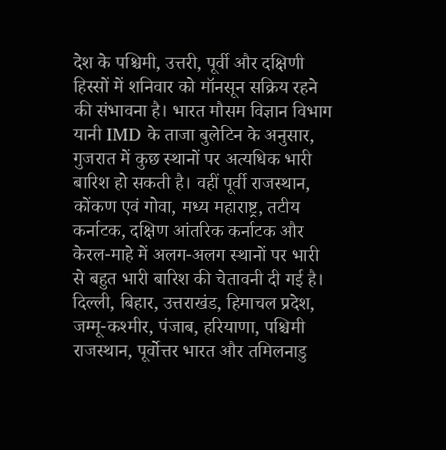देश के पश्चिमी, उत्तरी, पूर्वी और दक्षिणी हिस्सों में शनिवार को मॉनसून सक्रिय रहने की संभावना है। भारत मौसम विज्ञान विभाग यानी IMD के ताजा बुलेटिन के अनुसार, गुजरात में कुछ स्थानों पर अत्यधिक भारी बारिश हो सकती है। वहीं पूर्वी राजस्थान, कोंकण एवं गोवा, मध्य महाराष्ट्र, तटीय कर्नाटक, दक्षिण आंतरिक कर्नाटक और केरल-माहे में अलग-अलग स्थानों पर भारी से बहुत भारी बारिश की चेतावनी दी गई है। दिल्ली, बिहार, उत्तराखंड, हिमाचल प्रदेश, जम्मू-कश्मीर, पंजाब, हरियाणा, पश्चिमी राजस्थान, पूर्वोत्तर भारत और तमिलनाडु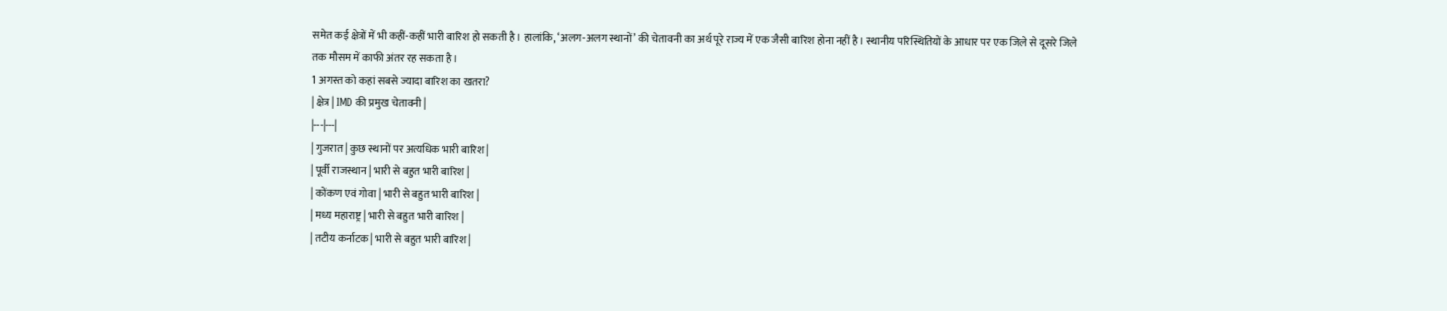समेत कई क्षेत्रों में भी कहीं-कहीं भारी बारिश हो सकती है। हालांकि, ‘अलग-अलग स्थानों’ की चेतावनी का अर्थ पूरे राज्य में एक जैसी बारिश होना नहीं है। स्थानीय परिस्थितियों के आधार पर एक जिले से दूसरे जिले तक मौसम में काफी अंतर रह सकता है।
1 अगस्त को कहां सबसे ज्यादा बारिश का खतरा?
| क्षेत्र | IMD की प्रमुख चेतावनी |
|---|---|
| गुजरात | कुछ स्थानों पर अत्यधिक भारी बारिश |
| पूर्वी राजस्थान | भारी से बहुत भारी बारिश |
| कोंकण एवं गोवा | भारी से बहुत भारी बारिश |
| मध्य महाराष्ट्र | भारी से बहुत भारी बारिश |
| तटीय कर्नाटक | भारी से बहुत भारी बारिश |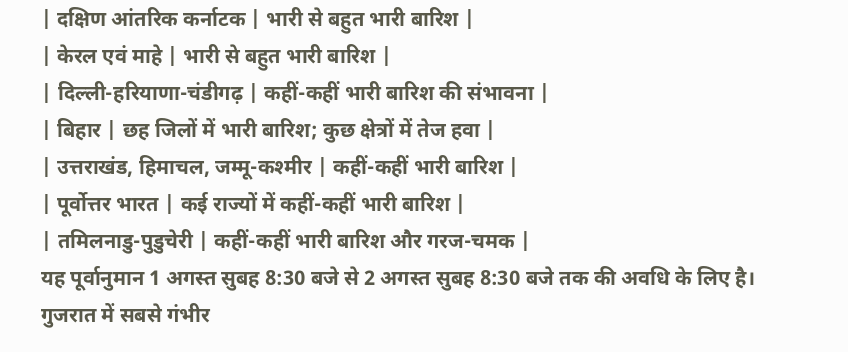| दक्षिण आंतरिक कर्नाटक | भारी से बहुत भारी बारिश |
| केरल एवं माहे | भारी से बहुत भारी बारिश |
| दिल्ली-हरियाणा-चंडीगढ़ | कहीं-कहीं भारी बारिश की संभावना |
| बिहार | छह जिलों में भारी बारिश; कुछ क्षेत्रों में तेज हवा |
| उत्तराखंड, हिमाचल, जम्मू-कश्मीर | कहीं-कहीं भारी बारिश |
| पूर्वोत्तर भारत | कई राज्यों में कहीं-कहीं भारी बारिश |
| तमिलनाडु-पुडुचेरी | कहीं-कहीं भारी बारिश और गरज-चमक |
यह पूर्वानुमान 1 अगस्त सुबह 8:30 बजे से 2 अगस्त सुबह 8:30 बजे तक की अवधि के लिए है।
गुजरात में सबसे गंभीर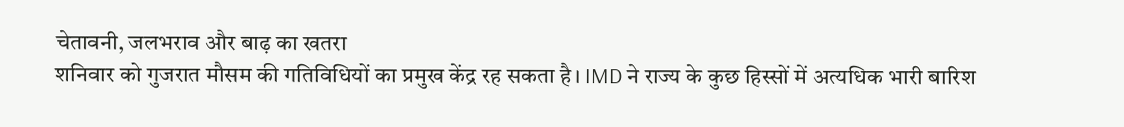चेतावनी, जलभराव और बाढ़ का खतरा
शनिवार को गुजरात मौसम की गतिविधियों का प्रमुख केंद्र रह सकता है। IMD ने राज्य के कुछ हिस्सों में अत्यधिक भारी बारिश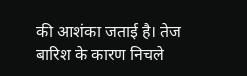की आशंका जताई है। तेज बारिश के कारण निचले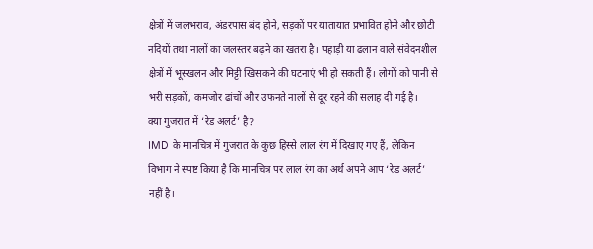क्षेत्रों में जलभराव, अंडरपास बंद होने, सड़कों पर यातायात प्रभावित होने और छोटी नदियों तथा नालों का जलस्तर बढ़ने का खतरा है। पहाड़ी या ढलान वाले संवेदनशील क्षेत्रों में भूस्खलन और मिट्टी खिसकने की घटनाएं भी हो सकती हैं। लोगों को पानी से भरी सड़कों, कमजोर ढांचों और उफनते नालों से दूर रहने की सलाह दी गई है।
क्या गुजरात में ‘रेड अलर्ट’ है?
IMD के मानचित्र में गुजरात के कुछ हिस्से लाल रंग में दिखाए गए हैं, लेकिन विभाग ने स्पष्ट किया है कि मानचित्र पर लाल रंग का अर्थ अपने आप ‘रेड अलर्ट’ नहीं है।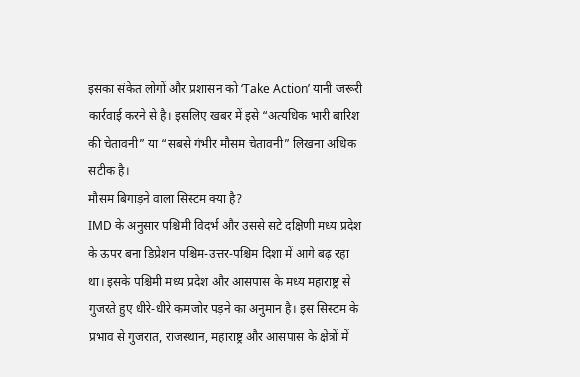इसका संकेत लोगों और प्रशासन को ‘Take Action’ यानी जरूरी कार्रवाई करने से है। इसलिए खबर में इसे “अत्यधिक भारी बारिश की चेतावनी” या “सबसे गंभीर मौसम चेतावनी” लिखना अधिक सटीक है।
मौसम बिगाड़ने वाला सिस्टम क्या है?
IMD के अनुसार पश्चिमी विदर्भ और उससे सटे दक्षिणी मध्य प्रदेश के ऊपर बना डिप्रेशन पश्चिम-उत्तर-पश्चिम दिशा में आगे बढ़ रहा था। इसके पश्चिमी मध्य प्रदेश और आसपास के मध्य महाराष्ट्र से गुजरते हुए धीरे-धीरे कमजोर पड़ने का अनुमान है। इस सिस्टम के प्रभाव से गुजरात, राजस्थान, महाराष्ट्र और आसपास के क्षेत्रों में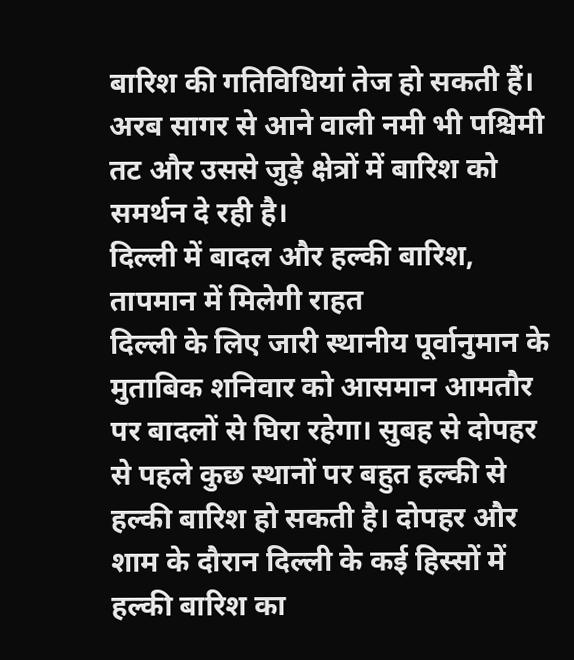बारिश की गतिविधियां तेज हो सकती हैं। अरब सागर से आने वाली नमी भी पश्चिमी तट और उससे जुड़े क्षेत्रों में बारिश को समर्थन दे रही है।
दिल्ली में बादल और हल्की बारिश, तापमान में मिलेगी राहत
दिल्ली के लिए जारी स्थानीय पूर्वानुमान के मुताबिक शनिवार को आसमान आमतौर पर बादलों से घिरा रहेगा। सुबह से दोपहर से पहले कुछ स्थानों पर बहुत हल्की से हल्की बारिश हो सकती है। दोपहर और शाम के दौरान दिल्ली के कई हिस्सों में हल्की बारिश का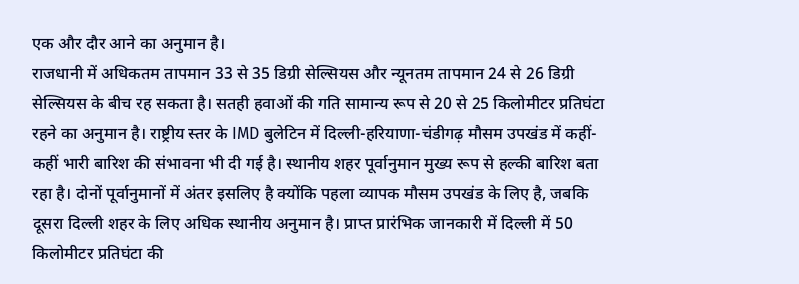एक और दौर आने का अनुमान है।
राजधानी में अधिकतम तापमान 33 से 35 डिग्री सेल्सियस और न्यूनतम तापमान 24 से 26 डिग्री सेल्सियस के बीच रह सकता है। सतही हवाओं की गति सामान्य रूप से 20 से 25 किलोमीटर प्रतिघंटा रहने का अनुमान है। राष्ट्रीय स्तर के IMD बुलेटिन में दिल्ली-हरियाणा-चंडीगढ़ मौसम उपखंड में कहीं-कहीं भारी बारिश की संभावना भी दी गई है। स्थानीय शहर पूर्वानुमान मुख्य रूप से हल्की बारिश बता रहा है। दोनों पूर्वानुमानों में अंतर इसलिए है क्योंकि पहला व्यापक मौसम उपखंड के लिए है, जबकि दूसरा दिल्ली शहर के लिए अधिक स्थानीय अनुमान है। प्राप्त प्रारंभिक जानकारी में दिल्ली में 50 किलोमीटर प्रतिघंटा की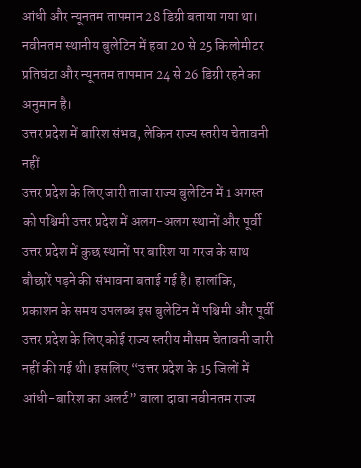आंधी और न्यूनतम तापमान 28 डिग्री बताया गया था। नवीनतम स्थानीय बुलेटिन में हवा 20 से 25 किलोमीटर प्रतिघंटा और न्यूनतम तापमान 24 से 26 डिग्री रहने का अनुमान है।
उत्तर प्रदेश में बारिश संभव, लेकिन राज्य स्तरीय चेतावनी नहीं
उत्तर प्रदेश के लिए जारी ताजा राज्य बुलेटिन में 1 अगस्त को पश्चिमी उत्तर प्रदेश में अलग-अलग स्थानों और पूर्वी उत्तर प्रदेश में कुछ स्थानों पर बारिश या गरज के साथ बौछारें पड़ने की संभावना बताई गई है। हालांकि, प्रकाशन के समय उपलब्ध इस बुलेटिन में पश्चिमी और पूर्वी उत्तर प्रदेश के लिए कोई राज्य स्तरीय मौसम चेतावनी जारी नहीं की गई थी। इसलिए “उत्तर प्रदेश के 15 जिलों में आंधी-बारिश का अलर्ट” वाला दावा नवीनतम राज्य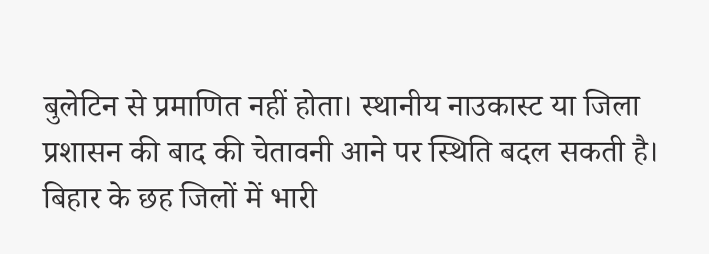बुलेटिन से प्रमाणित नहीं होता। स्थानीय नाउकास्ट या जिला प्रशासन की बाद की चेतावनी आने पर स्थिति बदल सकती है।
बिहार के छह जिलों में भारी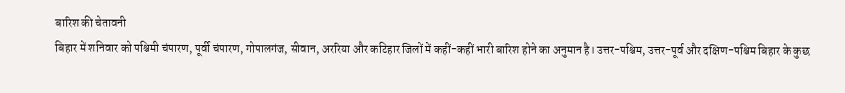बारिश की चेतावनी
बिहार में शनिवार को पश्चिमी चंपारण, पूर्वी चंपारण, गोपालगंज, सीवान, अररिया और कटिहार जिलों में कहीं-कहीं भारी बारिश होने का अनुमान है। उत्तर-पश्चिम, उत्तर-पूर्व और दक्षिण-पश्चिम बिहार के कुछ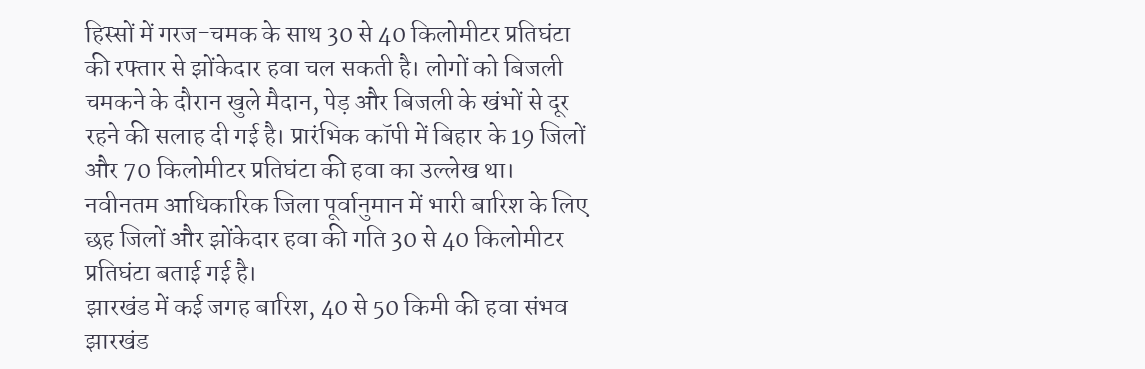हिस्सों में गरज-चमक के साथ 30 से 40 किलोमीटर प्रतिघंटा की रफ्तार से झोंकेदार हवा चल सकती है। लोगों को बिजली चमकने के दौरान खुले मैदान, पेड़ और बिजली के खंभों से दूर रहने की सलाह दी गई है। प्रारंभिक कॉपी में बिहार के 19 जिलों और 70 किलोमीटर प्रतिघंटा की हवा का उल्लेख था। नवीनतम आधिकारिक जिला पूर्वानुमान में भारी बारिश के लिए छह जिलों और झोंकेदार हवा की गति 30 से 40 किलोमीटर प्रतिघंटा बताई गई है।
झारखंड में कई जगह बारिश, 40 से 50 किमी की हवा संभव
झारखंड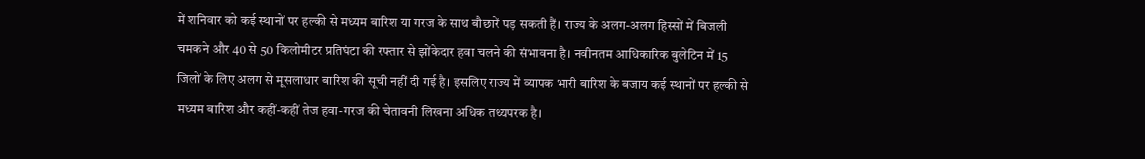में शनिवार को कई स्थानों पर हल्की से मध्यम बारिश या गरज के साथ बौछारें पड़ सकती हैं। राज्य के अलग-अलग हिस्सों में बिजली चमकने और 40 से 50 किलोमीटर प्रतिघंटा की रफ्तार से झोंकेदार हवा चलने की संभावना है। नवीनतम आधिकारिक बुलेटिन में 15 जिलों के लिए अलग से मूसलाधार बारिश की सूची नहीं दी गई है। इसलिए राज्य में व्यापक भारी बारिश के बजाय कई स्थानों पर हल्की से मध्यम बारिश और कहीं-कहीं तेज हवा-गरज की चेतावनी लिखना अधिक तथ्यपरक है।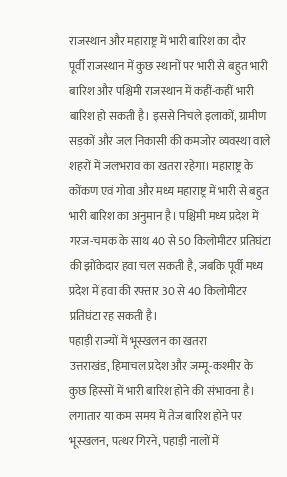राजस्थान और महाराष्ट्र में भारी बारिश का दौर
पूर्वी राजस्थान में कुछ स्थानों पर भारी से बहुत भारी बारिश और पश्चिमी राजस्थान में कहीं-कहीं भारी बारिश हो सकती है। इससे निचले इलाकों, ग्रामीण सड़कों और जल निकासी की कमजोर व्यवस्था वाले शहरों में जलभराव का खतरा रहेगा। महाराष्ट्र के कोंकण एवं गोवा और मध्य महाराष्ट्र में भारी से बहुत भारी बारिश का अनुमान है। पश्चिमी मध्य प्रदेश में गरज-चमक के साथ 40 से 50 किलोमीटर प्रतिघंटा की झोंकेदार हवा चल सकती है, जबकि पूर्वी मध्य प्रदेश में हवा की रफ्तार 30 से 40 किलोमीटर प्रतिघंटा रह सकती है।
पहाड़ी राज्यों में भूस्खलन का खतरा
उत्तराखंड, हिमाचल प्रदेश और जम्मू-कश्मीर के कुछ हिस्सों में भारी बारिश होने की संभावना है। लगातार या कम समय में तेज बारिश होने पर भूस्खलन, पत्थर गिरने, पहाड़ी नालों में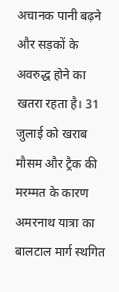अचानक पानी बढ़ने और सड़कों के अवरुद्ध होने का खतरा रहता है। 31 जुलाई को खराब मौसम और ट्रैक की मरम्मत के कारण अमरनाथ यात्रा का बालटाल मार्ग स्थगित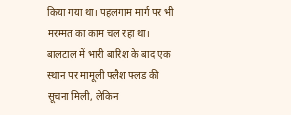किया गया था। पहलगाम मार्ग पर भी मरम्मत का काम चल रहा था। बालटाल में भारी बारिश के बाद एक स्थान पर मामूली फ्लैश फ्लड की सूचना मिली, लेकिन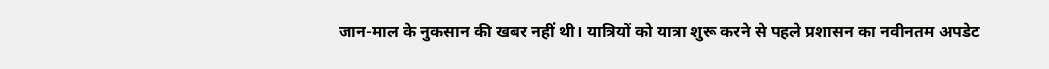जान-माल के नुकसान की खबर नहीं थी। यात्रियों को यात्रा शुरू करने से पहले प्रशासन का नवीनतम अपडेट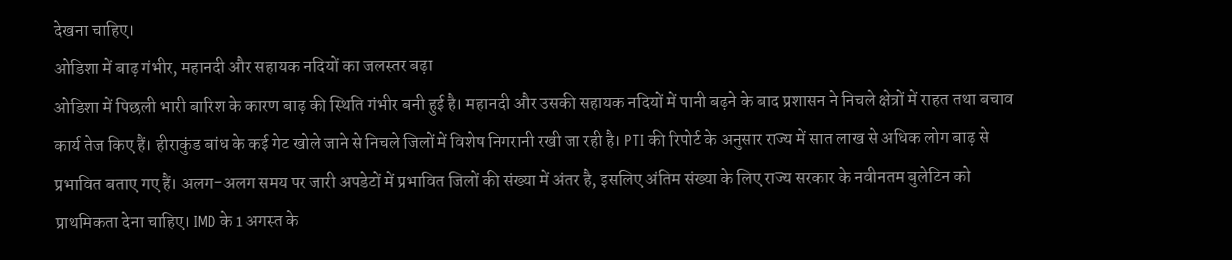देखना चाहिए।
ओडिशा में बाढ़ गंभीर, महानदी और सहायक नदियों का जलस्तर बढ़ा
ओडिशा में पिछली भारी बारिश के कारण बाढ़ की स्थिति गंभीर बनी हुई है। महानदी और उसकी सहायक नदियों में पानी बढ़ने के बाद प्रशासन ने निचले क्षेत्रों में राहत तथा बचाव कार्य तेज किए हैं। हीराकुंड बांध के कई गेट खोले जाने से निचले जिलों में विशेष निगरानी रखी जा रही है। PTI की रिपोर्ट के अनुसार राज्य में सात लाख से अधिक लोग बाढ़ से प्रभावित बताए गए हैं। अलग-अलग समय पर जारी अपडेटों में प्रभावित जिलों की संख्या में अंतर है, इसलिए अंतिम संख्या के लिए राज्य सरकार के नवीनतम बुलेटिन को प्राथमिकता देना चाहिए। IMD के 1 अगस्त के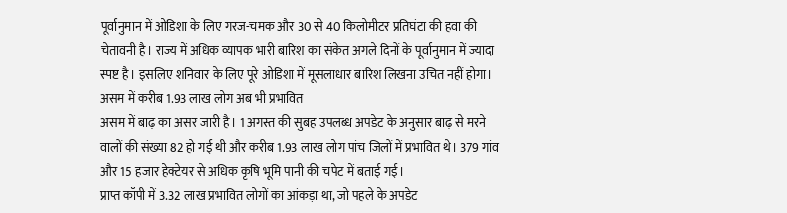पूर्वानुमान में ओडिशा के लिए गरज-चमक और 30 से 40 किलोमीटर प्रतिघंटा की हवा की चेतावनी है। राज्य में अधिक व्यापक भारी बारिश का संकेत अगले दिनों के पूर्वानुमान में ज्यादा स्पष्ट है। इसलिए शनिवार के लिए पूरे ओडिशा में मूसलाधार बारिश लिखना उचित नहीं होगा।
असम में करीब 1.93 लाख लोग अब भी प्रभावित
असम में बाढ़ का असर जारी है। 1 अगस्त की सुबह उपलब्ध अपडेट के अनुसार बाढ़ से मरने वालों की संख्या 82 हो गई थी और करीब 1.93 लाख लोग पांच जिलों में प्रभावित थे। 379 गांव और 15 हजार हेक्टेयर से अधिक कृषि भूमि पानी की चपेट में बताई गई।
प्राप्त कॉपी में 3.32 लाख प्रभावित लोगों का आंकड़ा था, जो पहले के अपडेट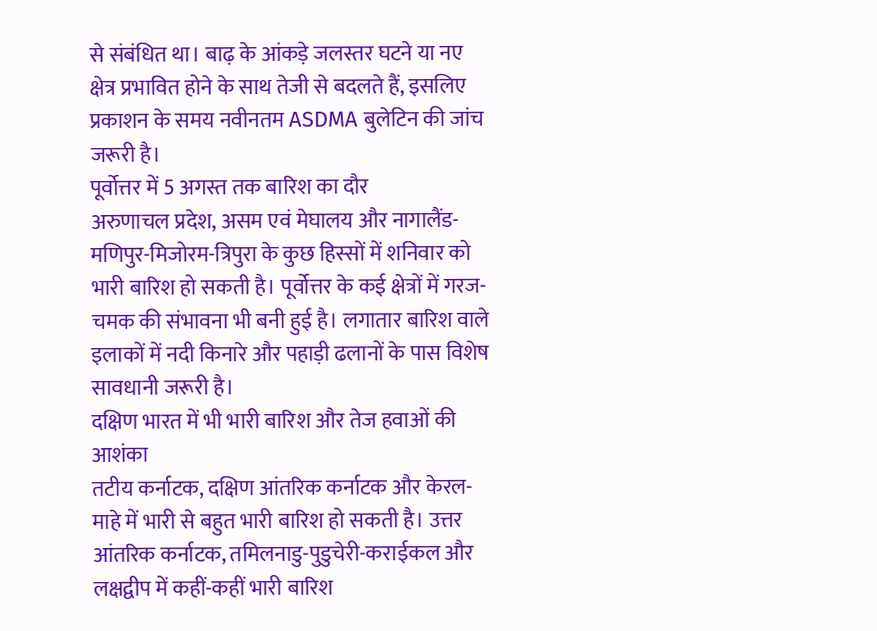से संबंधित था। बाढ़ के आंकड़े जलस्तर घटने या नए क्षेत्र प्रभावित होने के साथ तेजी से बदलते हैं, इसलिए प्रकाशन के समय नवीनतम ASDMA बुलेटिन की जांच जरूरी है।
पूर्वोत्तर में 5 अगस्त तक बारिश का दौर
अरुणाचल प्रदेश, असम एवं मेघालय और नागालैंड-मणिपुर-मिजोरम-त्रिपुरा के कुछ हिस्सों में शनिवार को भारी बारिश हो सकती है। पूर्वोत्तर के कई क्षेत्रों में गरज-चमक की संभावना भी बनी हुई है। लगातार बारिश वाले इलाकों में नदी किनारे और पहाड़ी ढलानों के पास विशेष सावधानी जरूरी है।
दक्षिण भारत में भी भारी बारिश और तेज हवाओं की आशंका
तटीय कर्नाटक, दक्षिण आंतरिक कर्नाटक और केरल-माहे में भारी से बहुत भारी बारिश हो सकती है। उत्तर आंतरिक कर्नाटक, तमिलनाडु-पुडुचेरी-कराईकल और लक्षद्वीप में कहीं-कहीं भारी बारिश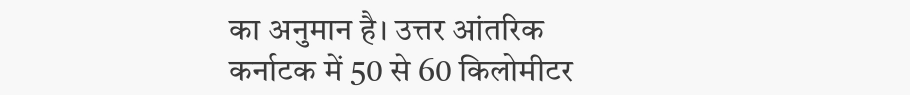का अनुमान है। उत्तर आंतरिक कर्नाटक में 50 से 60 किलोमीटर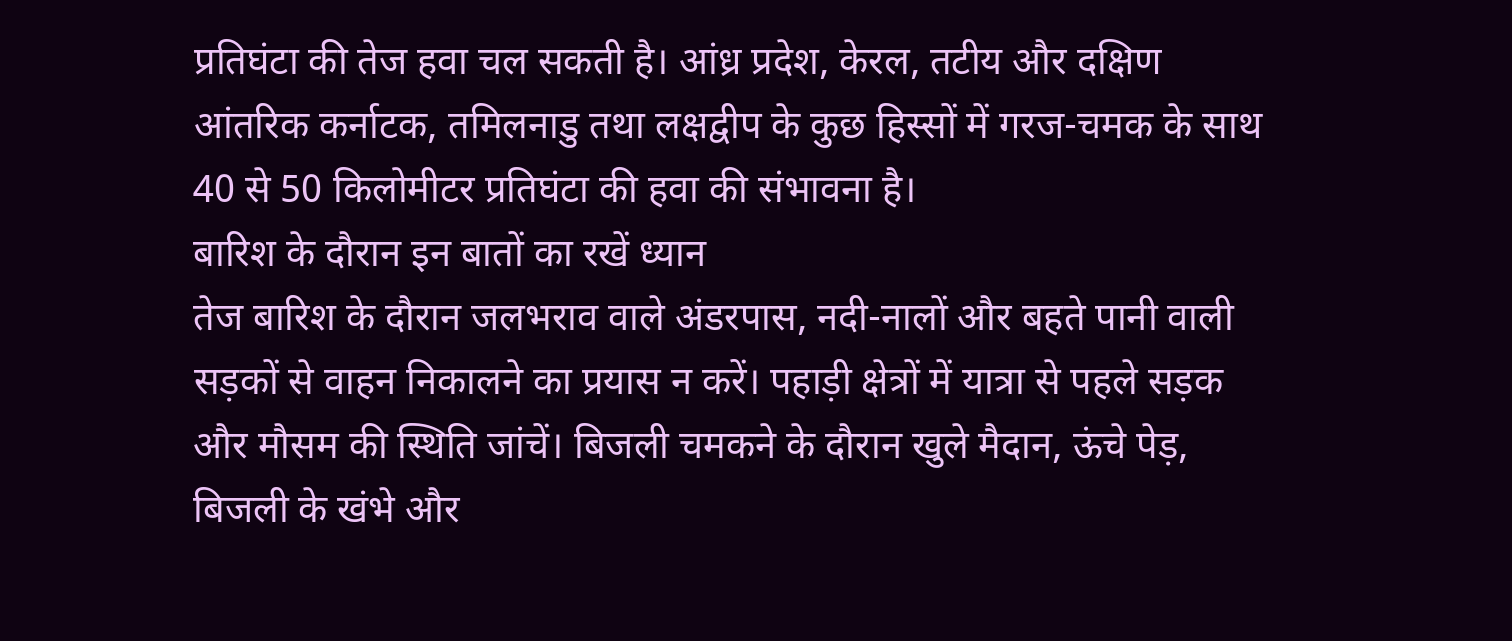प्रतिघंटा की तेज हवा चल सकती है। आंध्र प्रदेश, केरल, तटीय और दक्षिण आंतरिक कर्नाटक, तमिलनाडु तथा लक्षद्वीप के कुछ हिस्सों में गरज-चमक के साथ 40 से 50 किलोमीटर प्रतिघंटा की हवा की संभावना है।
बारिश के दौरान इन बातों का रखें ध्यान
तेज बारिश के दौरान जलभराव वाले अंडरपास, नदी-नालों और बहते पानी वाली सड़कों से वाहन निकालने का प्रयास न करें। पहाड़ी क्षेत्रों में यात्रा से पहले सड़क और मौसम की स्थिति जांचें। बिजली चमकने के दौरान खुले मैदान, ऊंचे पेड़, बिजली के खंभे और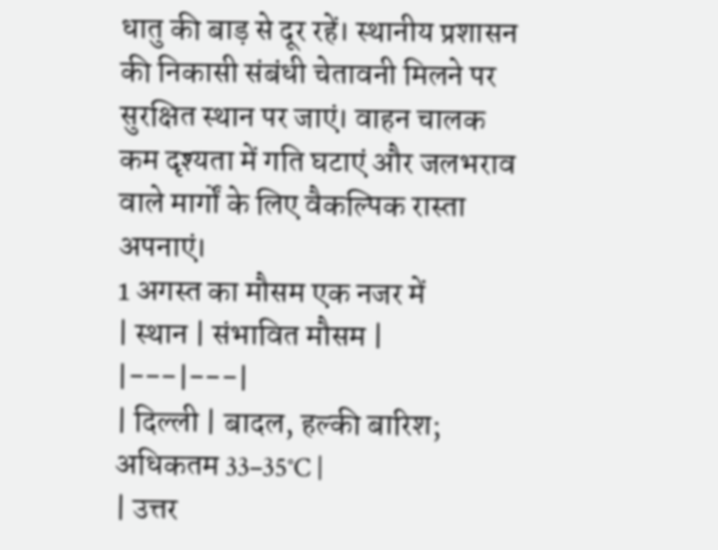धातु की बाड़ से दूर रहें। स्थानीय प्रशासन की निकासी संबंधी चेतावनी मिलने पर सुरक्षित स्थान पर जाएं। वाहन चालक कम दृश्यता में गति घटाएं और जलभराव वाले मार्गों के लिए वैकल्पिक रास्ता अपनाएं।
1 अगस्त का मौसम एक नजर में
| स्थान | संभावित मौसम |
|---|---|
| दिल्ली | बादल, हल्की बारिश; अधिकतम 33–35°C |
| उत्तर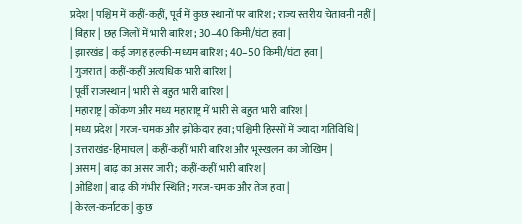प्रदेश | पश्चिम में कहीं-कहीं, पूर्व में कुछ स्थानों पर बारिश; राज्य स्तरीय चेतावनी नहीं |
| बिहार | छह जिलों में भारी बारिश; 30–40 किमी/घंटा हवा |
| झारखंड | कई जगह हल्की-मध्यम बारिश; 40–50 किमी/घंटा हवा |
| गुजरात | कहीं-कहीं अत्यधिक भारी बारिश |
| पूर्वी राजस्थान | भारी से बहुत भारी बारिश |
| महाराष्ट्र | कोंकण और मध्य महाराष्ट्र में भारी से बहुत भारी बारिश |
| मध्य प्रदेश | गरज-चमक और झोंकेदार हवा; पश्चिमी हिस्सों में ज्यादा गतिविधि |
| उत्तराखंड-हिमाचल | कहीं-कहीं भारी बारिश और भूस्खलन का जोखिम |
| असम | बाढ़ का असर जारी; कहीं-कहीं भारी बारिश |
| ओडिशा | बाढ़ की गंभीर स्थिति; गरज-चमक और तेज हवा |
| केरल-कर्नाटक | कुछ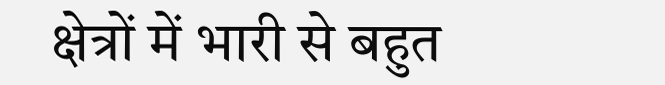क्षेत्रों में भारी से बहुत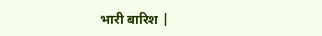भारी बारिश |